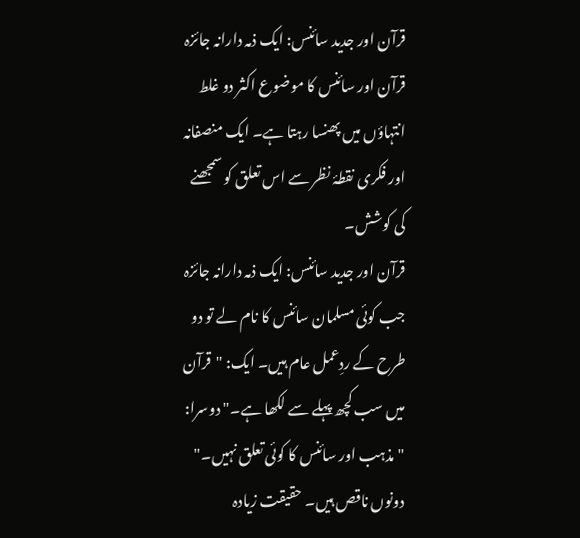قرآن اور جدید سائنس: ایک ذمہ دارانہ جائزہ
قرآن اور سائنس کا موضوع اکثر دو غلط انتہاؤں میں پھنسا رہتا ہے۔ ایک منصفانہ اور فکری نقطۂ نظر سے اس تعلق کو سمجھنے کی کوشش۔
قرآن اور جدید سائنس: ایک ذمہ دارانہ جائزہ
جب کوئی مسلمان سائنس کا نام لے تو دو طرح کے ردِعمل عام ہیں۔ ایک: "قرآن میں سب کچھ پہلے سے لکھا ہے۔" دوسرا: "مذہب اور سائنس کا کوئی تعلق نہیں۔"
دونوں ناقص ہیں۔ حقیقت زیادہ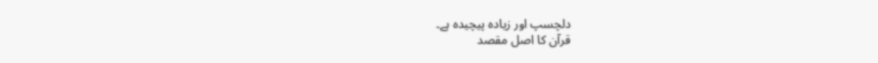دلچسپ اور زیادہ پیچیدہ ہے۔
قرآن کا اصل مقصد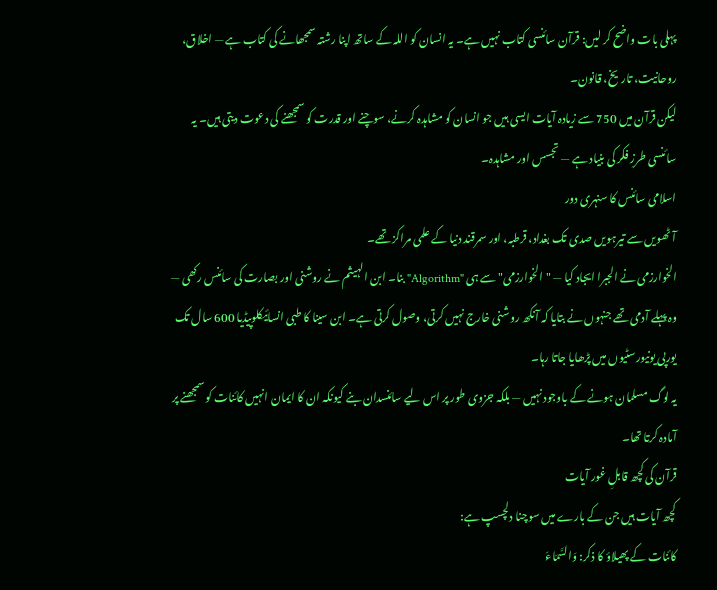پہلی بات واضح کر لیں: قرآن سائنسی کتاب نہیں ہے۔ یہ انسان کو اللہ کے ساتھ اپنا رشتہ سمجھانے کی کتاب ہے — اخلاق، روحانیت، تاریخ، قانون۔
لیکن قرآن میں 750 سے زیادہ آیات ایسی ہیں جو انسان کو مشاہدہ کرنے، سوچنے اور قدرت کو سمجھنے کی دعوت دیتی ہیں۔ یہ سائنسی طرزِ فکر کی بنیاد ہے — تجسس اور مشاہدہ۔
اسلامی سائنس کا سنہری دور
آٹھویں سے تیرہویں صدی تک بغداد، قرطبہ، اور سمرقند دنیا کے علمی مراکز تھے۔
الخوارزمی نے الجبرا ایجاد کیا — "الخوارزمی" سے ہی "Algorithm" بنا۔ ابن الہیثم نے روشنی اور بصارت کی سائنس رکھی — وہ پہلے آدمی تھے جنہوں نے بتایا کہ آنکھ روشنی خارج نہیں کرتی، وصول کرتی ہے۔ ابن سینا کا طبی انسائیکلوپیڈیا 600 سال تک یورپی یونیورسٹیوں میں پڑھایا جاتا رہا۔
یہ لوگ مسلمان ہونے کے باوجود نہیں — بلکہ جزوی طور پر اس لیے سائنسدان بنے کیونکہ ان کا ایمان انہیں کائنات کو سمجھنے پر آمادہ کرتا تھا۔
قرآن کی کچھ قابلِ غور آیات
کچھ آیات ہیں جن کے بارے میں سوچنا دلچسپ ہے:
کائنات کے پھیلاؤ کا ذکر: وَالسَّمَاءَ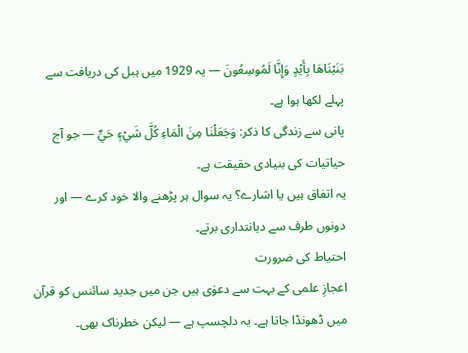بَنَيْنَاهَا بِأَيْدٍ وَإِنَّا لَمُوسِعُونَ — یہ 1929 میں ہبل کی دریافت سے پہلے لکھا ہوا ہے۔
پانی سے زندگی کا ذکر: وَجَعَلْنَا مِنَ الْمَاءِ كُلَّ شَيْءٍ حَيٍّ — جو آج حیاتیات کی بنیادی حقیقت ہے۔
یہ اتفاق ہیں یا اشارے؟ یہ سوال ہر پڑھنے والا خود کرے — اور دونوں طرف سے دیانتداری برتے۔
احتیاط کی ضرورت
اعجازِ علمی کے بہت سے دعوٰی ہیں جن میں جدید سائنس کو قرآن میں ڈھونڈا جاتا ہے۔ یہ دلچسپ ہے — لیکن خطرناک بھی۔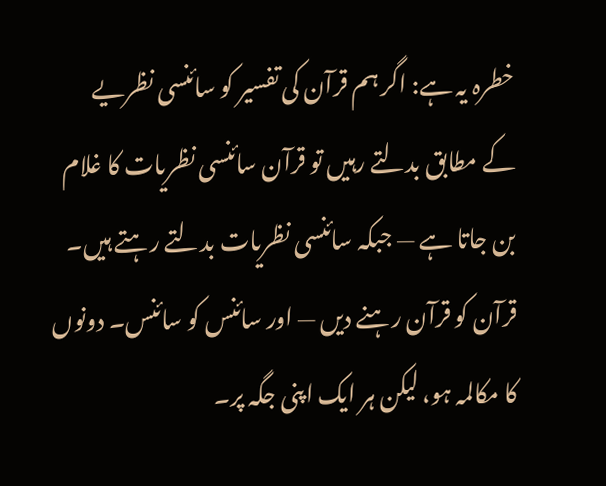خطرہ یہ ہے: اگر ہم قرآن کی تفسیر کو سائنسی نظریے کے مطابق بدلتے رہیں تو قرآن سائنسی نظریات کا غلام بن جاتا ہے — جبکہ سائنسی نظریات بدلتے رہتے ہیں۔
قرآن کو قرآن رہنے دیں — اور سائنس کو سائنس۔ دونوں کا مکالمہ ہو، لیکن ہر ایک اپنی جگہ پر۔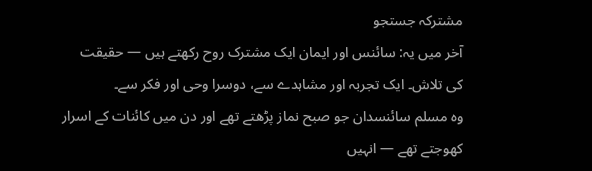مشترکہ جستجو
آخر میں یہ: سائنس اور ایمان ایک مشترک روح رکھتے ہیں — حقیقت کی تلاش۔ ایک تجربہ اور مشاہدے سے، دوسرا وحی اور فکر سے۔
وہ مسلم سائنسدان جو صبح نماز پڑھتے تھے اور دن میں کائنات کے اسرار کھوجتے تھے — انہیں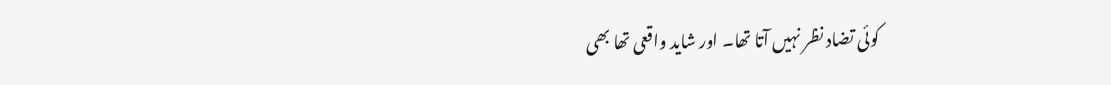کوئی تضاد نظر نہیں آتا تھا۔ اور شاید واقعی تھا بھی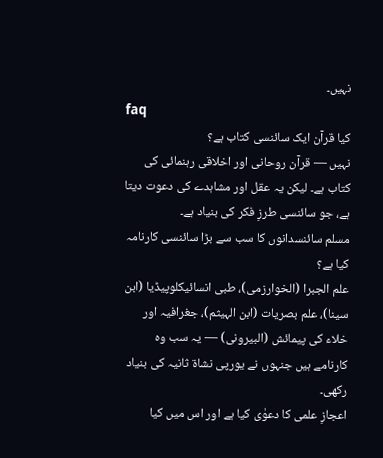نہیں۔
faq
کیا قرآن ایک سائنسی کتاب ہے؟
نہیں — قرآن روحانی اور اخلاقی رہنمائی کی کتاب ہے۔ لیکن یہ عقل اور مشاہدے کی دعوت دیتا ہے، جو سائنسی طرزِ فکر کی بنیاد ہے۔
مسلم سائنسدانوں کا سب سے بڑا سائنسی کارنامہ کیا ہے؟
علم الجبرا (الخوارزمی)، طبی انسائیکلوپیڈیا (ابن سینا)، علم بصریات (ابن الہیثم)، جغرافیہ اور خلاء کی پیمائش (البیرونی) — یہ سب وہ کارنامے ہیں جنہوں نے یورپی نشاۃ ثانیہ کی بنیاد رکھی۔
اعجازِ علمی کا دعوٰی کیا ہے اور اس میں کیا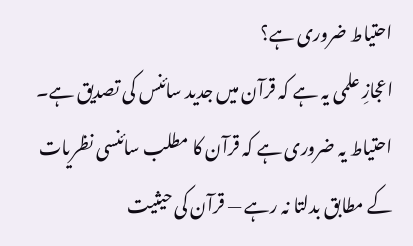احتیاط ضروری ہے؟
اعجازِ علمی یہ ہے کہ قرآن میں جدید سائنس کی تصدیق ہے۔ احتیاط یہ ضروری ہے کہ قرآن کا مطلب سائنسی نظریات کے مطابق بدلتا نہ رہے — قرآن کی حیثیت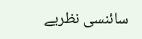سائنسی نظریے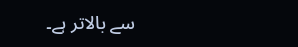سے بالاتر ہے۔